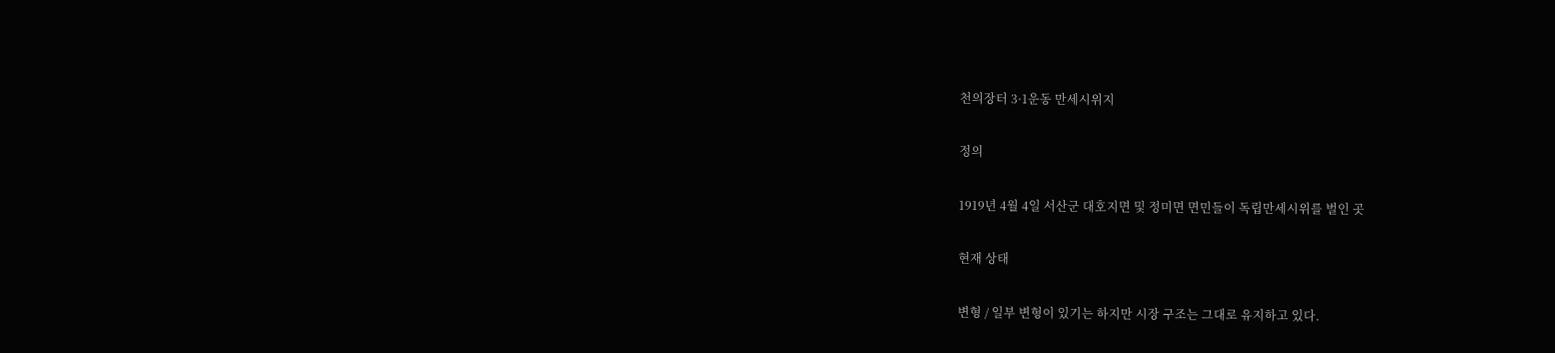천의장터 3·1운동 만세시위지

정의

1919년 4월 4일 서산군 대호지면 및 정미면 면민들이 독립만세시위를 벌인 곳

현재 상태

변형 / 일부 변형이 있기는 하지만 시장 구조는 그대로 유지하고 있다.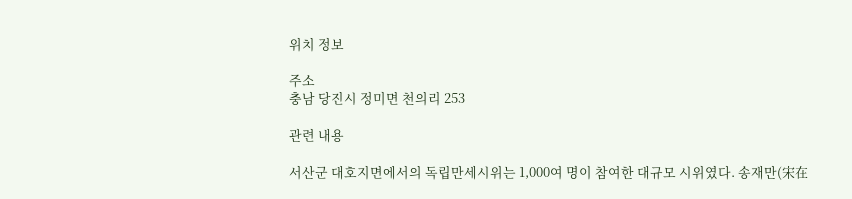위치 정보

주소
충남 당진시 정미면 천의리 253

관련 내용

서산군 대호지면에서의 독립만세시위는 1,000여 명이 참여한 대규모 시위였다. 송재만(宋在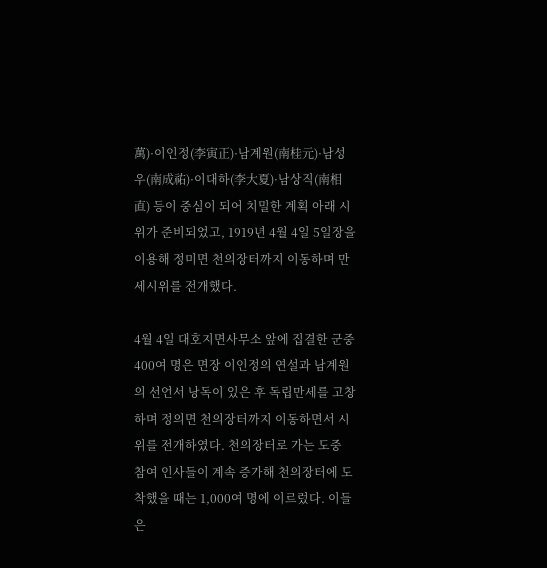萬)·이인정(李寅正)·남계원(南桂元)·남성우(南成祐)·이대하(李大夏)·남상직(南相直) 등이 중심이 되어 치밀한 계획 아래 시위가 준비되었고, 1919년 4월 4일 5일장을 이용해 정미면 천의장터까지 이동하며 만세시위를 전개했다.

4월 4일 대호지면사무소 앞에 집결한 군중 400여 명은 면장 이인정의 연설과 남계원의 선언서 낭독이 있은 후 독립만세를 고창하며 정의면 천의장터까지 이동하면서 시위를 전개하였다. 천의장터로 가는 도중 참여 인사들이 계속 증가해 천의장터에 도착했을 때는 1,000여 명에 이르렀다. 이들은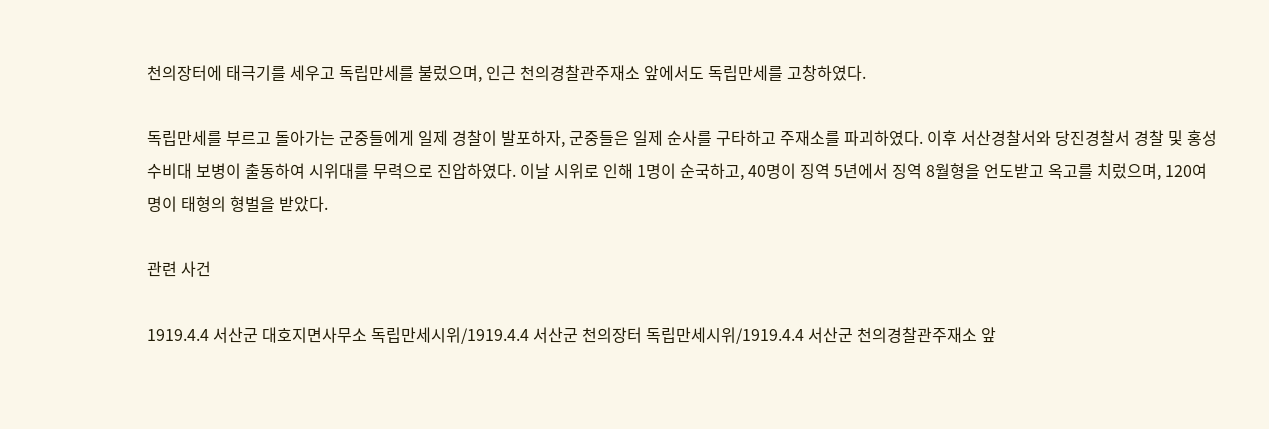천의장터에 태극기를 세우고 독립만세를 불렀으며, 인근 천의경찰관주재소 앞에서도 독립만세를 고창하였다.

독립만세를 부르고 돌아가는 군중들에게 일제 경찰이 발포하자, 군중들은 일제 순사를 구타하고 주재소를 파괴하였다. 이후 서산경찰서와 당진경찰서 경찰 및 홍성수비대 보병이 출동하여 시위대를 무력으로 진압하였다. 이날 시위로 인해 1명이 순국하고, 40명이 징역 5년에서 징역 8월형을 언도받고 옥고를 치렀으며, 120여 명이 태형의 형벌을 받았다.

관련 사건

1919.4.4 서산군 대호지면사무소 독립만세시위/1919.4.4 서산군 천의장터 독립만세시위/1919.4.4 서산군 천의경찰관주재소 앞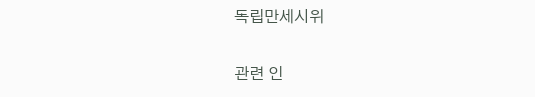독립만세시위

관련 인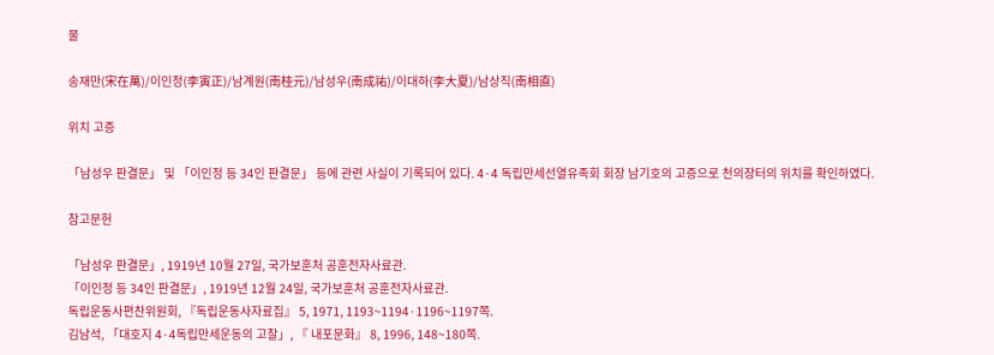물

송재만(宋在萬)/이인정(李寅正)/남계원(南桂元)/남성우(南成祐)/이대하(李大夏)/남상직(南相直)

위치 고증

「남성우 판결문」 및 「이인정 등 34인 판결문」 등에 관련 사실이 기록되어 있다. 4·4 독립만세선열유족회 회장 남기호의 고증으로 천의장터의 위치를 확인하였다.

참고문헌

「남성우 판결문」, 1919년 10월 27일, 국가보훈처 공훈전자사료관.
「이인정 등 34인 판결문」, 1919년 12월 24일, 국가보훈처 공훈전자사료관.
독립운동사편찬위원회, 『독립운동사자료집』 5, 1971, 1193~1194·1196~1197쪽.
김남석, 「대호지 4·4독립만세운동의 고찰」, 『 내포문화』 8, 1996, 148~180쪽.